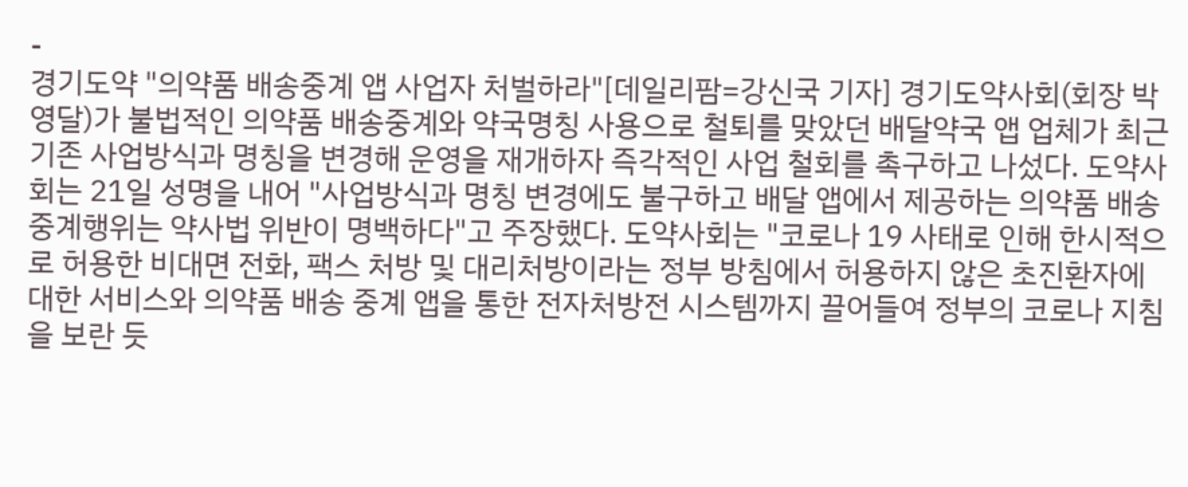-
경기도약 "의약품 배송중계 앱 사업자 처벌하라"[데일리팜=강신국 기자] 경기도약사회(회장 박영달)가 불법적인 의약품 배송중계와 약국명칭 사용으로 철퇴를 맞았던 배달약국 앱 업체가 최근 기존 사업방식과 명칭을 변경해 운영을 재개하자 즉각적인 사업 철회를 촉구하고 나섰다. 도약사회는 21일 성명을 내어 "사업방식과 명칭 변경에도 불구하고 배달 앱에서 제공하는 의약품 배송 중계행위는 약사법 위반이 명백하다"고 주장했다. 도약사회는 "코로나 19 사태로 인해 한시적으로 허용한 비대면 전화, 팩스 처방 및 대리처방이라는 정부 방침에서 허용하지 않은 초진환자에 대한 서비스와 의약품 배송 중계 앱을 통한 전자처방전 시스템까지 끌어들여 정부의 코로나 지침을 보란 듯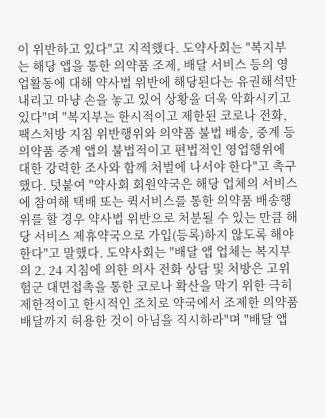이 위반하고 있다"고 지적했다. 도약사회는 "복지부는 해당 앱을 통한 의약품 조제, 배달 서비스 등의 영업활동에 대해 약사법 위반에 해당된다는 유권해석만 내리고 마냥 손을 놓고 있어 상황을 더욱 악화시키고 있다"며 "복지부는 한시적이고 제한된 코로나 전화, 팩스처방 지침 위반행위와 의약품 불법 배송, 중계 등 의약품 중계 앱의 불법적이고 편법적인 영업행위에 대한 강력한 조사와 함께 처벌에 나서야 한다"고 촉구했다. 덧붙여 "약사회 회원약국은 해당 업체의 서비스에 참여해 택배 또는 퀵서비스를 통한 의약품 배송행위를 할 경우 약사법 위반으로 처분될 수 있는 만큼 해당 서비스 제휴약국으로 가입(등록)하지 않도록 해야 한다"고 말했다. 도약사회는 "배달 앱 업체는 복지부의 2. 24 지침에 의한 의사 전화 상담 및 처방은 고위험군 대면접촉을 통한 코로나 확산을 막기 위한 극히 제한적이고 한시적인 조치로 약국에서 조제한 의약품 배달까지 허용한 것이 아님을 직시하라"며 "배달 앱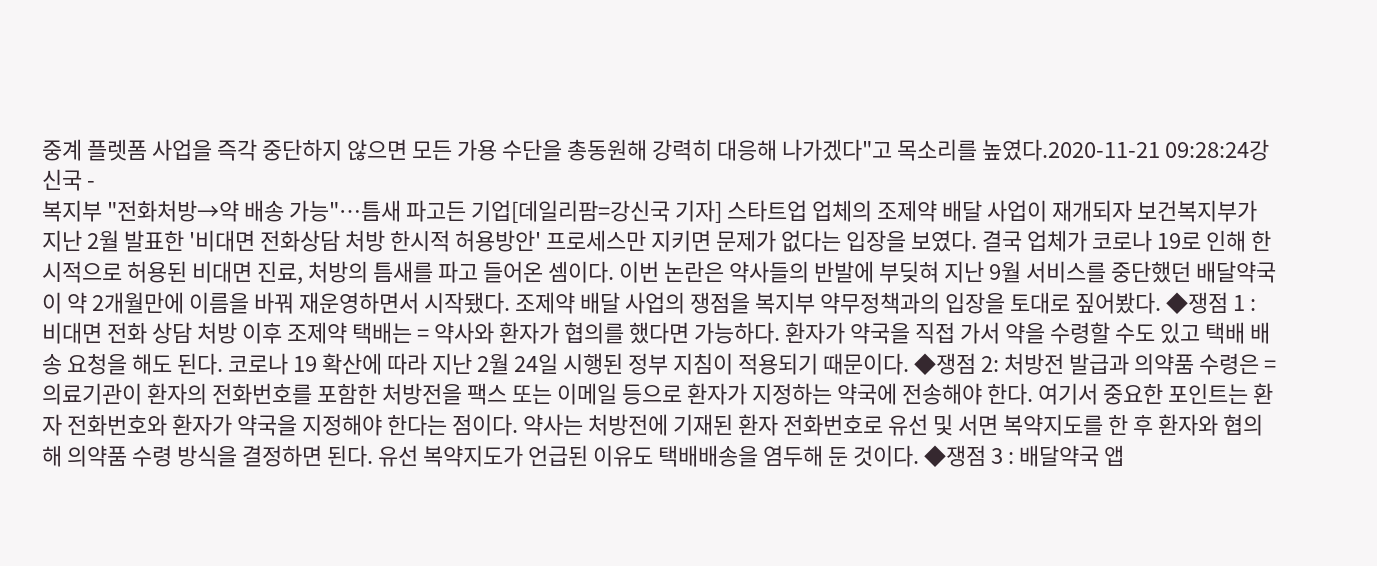중계 플렛폼 사업을 즉각 중단하지 않으면 모든 가용 수단을 총동원해 강력히 대응해 나가겠다"고 목소리를 높였다.2020-11-21 09:28:24강신국 -
복지부 "전화처방→약 배송 가능"…틈새 파고든 기업[데일리팜=강신국 기자] 스타트업 업체의 조제약 배달 사업이 재개되자 보건복지부가 지난 2월 발표한 '비대면 전화상담 처방 한시적 허용방안' 프로세스만 지키면 문제가 없다는 입장을 보였다. 결국 업체가 코로나 19로 인해 한시적으로 허용된 비대면 진료, 처방의 틈새를 파고 들어온 셈이다. 이번 논란은 약사들의 반발에 부딪혀 지난 9월 서비스를 중단했던 배달약국이 약 2개월만에 이름을 바꿔 재운영하면서 시작됐다. 조제약 배달 사업의 쟁점을 복지부 약무정책과의 입장을 토대로 짚어봤다. ◆쟁점 1 : 비대면 전화 상담 처방 이후 조제약 택배는 = 약사와 환자가 협의를 했다면 가능하다. 환자가 약국을 직접 가서 약을 수령할 수도 있고 택배 배송 요청을 해도 된다. 코로나 19 확산에 따라 지난 2월 24일 시행된 정부 지침이 적용되기 때문이다. ◆쟁점 2: 처방전 발급과 의약품 수령은 = 의료기관이 환자의 전화번호를 포함한 처방전을 팩스 또는 이메일 등으로 환자가 지정하는 약국에 전송해야 한다. 여기서 중요한 포인트는 환자 전화번호와 환자가 약국을 지정해야 한다는 점이다. 약사는 처방전에 기재된 환자 전화번호로 유선 및 서면 복약지도를 한 후 환자와 협의해 의약품 수령 방식을 결정하면 된다. 유선 복약지도가 언급된 이유도 택배배송을 염두해 둔 것이다. ◆쟁점 3 : 배달약국 앱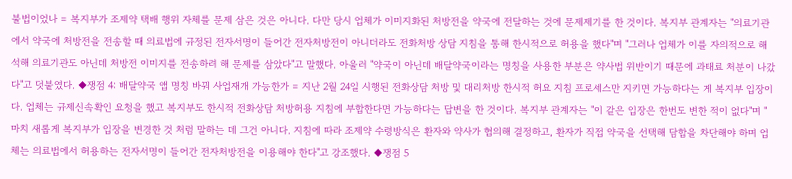불법이었나 = 복지부가 조제약 택배 행위 자체를 문제 삼은 것은 아니다. 다만 당시 업체가 이미지화된 처방전을 약국에 전달하는 것에 문제제기를 한 것이다. 복지부 관계자는 "의료기관에서 약국에 처방전을 전송할 때 의료법에 규정된 전자서명이 들어간 전자처방전이 아니더라도 전화처방 상담 지침을 통해 한시적으로 허용을 했다"며 "그러나 업체가 이를 자의적으로 해석해 의료기관도 아닌데 처방전 이미지를 전송하려 해 문제를 삼았다"고 말했다. 아울러 "약국이 아닌데 배달약국이라는 명칭을 사용한 부분은 약사법 위반이기 때문에 과태료 처분이 나갔다"고 덧붙였다. ◆쟁점 4: 배달약국 앱 명칭 바꿔 사업재개 가능한가 = 지난 2월 24일 시행된 전화상담 처방 및 대리처방 한시적 허요 지침 프로세스만 지키면 가능하다는 게 복지부 입장이다. 업체는 규제신속확인 요청을 했고 복지부도 한시적 전화상담 처방허용 지침에 부합한다면 가능하다는 답변을 한 것이다. 복지부 관계자는 "이 같은 입장은 한번도 변한 적이 없다"며 "마치 새롭게 복지부가 입장을 변경한 것 처럼 말하는 데 그건 아니다. 지침에 따라 조제약 수령방식은 환자와 약사가 협의해 결정하고, 환자가 직접 약국을 선택해 담합을 차단해야 하며 업체는 의료법에서 허용하는 전자서명이 들어간 전자처방전을 이용해야 한다"고 강조했다. ◆쟁점 5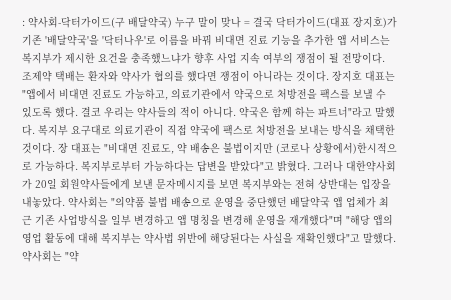: 약사회-닥터가이드(구 배달약국) 누구 말이 맞나 = 결국 닥터가이드(대표 장지호)가 기존 '배달약국'을 '닥터나우'로 이름을 바꿔 비대면 진료 기능을 추가한 앱 서비스는 복지부가 제시한 요건을 충족했느냐가 향후 사업 지속 여부의 쟁점이 될 전망이다. 조제약 택배는 환자와 약사가 협의를 했다면 쟁점이 아니라는 것이다. 장지호 대표는 "앱에서 비대면 진료도 가능하고, 의료기관에서 약국으로 처방전을 팩스를 보낼 수 있도록 했다. 결코 우리는 약사들의 적이 아니다. 약국은 함께 하는 파트너"라고 말했다. 복지부 요구대로 의료기관이 직접 약국에 팩스로 처방전을 보내는 방식을 채택한 것이다. 장 대표는 "비대면 진료도, 약 배송은 불법이지만 (코로나 상황에서)한시적으로 가능하다. 복지부로부터 가능하다는 답변을 받았다"고 밝혔다. 그러나 대한약사회가 20일 회원약사들에게 보낸 문자메시지를 보면 복지부와는 전혀 상반대는 입장을 내놓았다. 약사회는 "의약품 불법 배송으로 운영을 중단했던 배달약국 앱 업체가 최근 기존 사업방식을 일부 변경하고 앱 명칭을 변경해 운영을 재개했다"며 "해당 앱의 영업 활동에 대해 복지부는 약사법 위반에 해당된다는 사실을 재확인했다"고 말했다. 약사회는 "약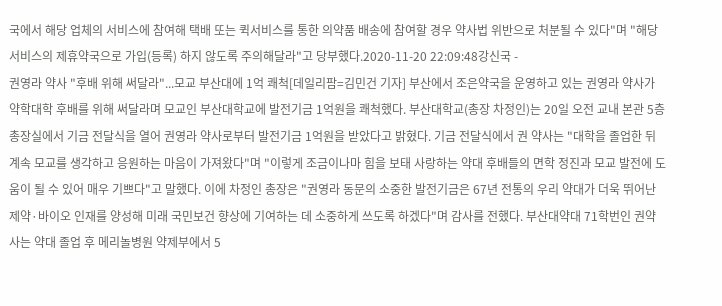국에서 해당 업체의 서비스에 참여해 택배 또는 퀵서비스를 통한 의약품 배송에 참여할 경우 약사법 위반으로 처분될 수 있다"며 "해당 서비스의 제휴약국으로 가입(등록) 하지 않도록 주의해달라"고 당부했다.2020-11-20 22:09:48강신국 -
권영라 약사 "후배 위해 써달라"...모교 부산대에 1억 쾌척[데일리팜=김민건 기자] 부산에서 조은약국을 운영하고 있는 권영라 약사가 약학대학 후배를 위해 써달라며 모교인 부산대학교에 발전기금 1억원을 쾌척했다. 부산대학교(총장 차정인)는 20일 오전 교내 본관 5층 총장실에서 기금 전달식을 열어 권영라 약사로부터 발전기금 1억원을 받았다고 밝혔다. 기금 전달식에서 권 약사는 "대학을 졸업한 뒤 계속 모교를 생각하고 응원하는 마음이 가져왔다"며 "이렇게 조금이나마 힘을 보태 사랑하는 약대 후배들의 면학 정진과 모교 발전에 도움이 될 수 있어 매우 기쁘다"고 말했다. 이에 차정인 총장은 "권영라 동문의 소중한 발전기금은 67년 전통의 우리 약대가 더욱 뛰어난 제약·바이오 인재를 양성해 미래 국민보건 향상에 기여하는 데 소중하게 쓰도록 하겠다"며 감사를 전했다. 부산대약대 71학번인 권약사는 약대 졸업 후 메리놀병원 약제부에서 5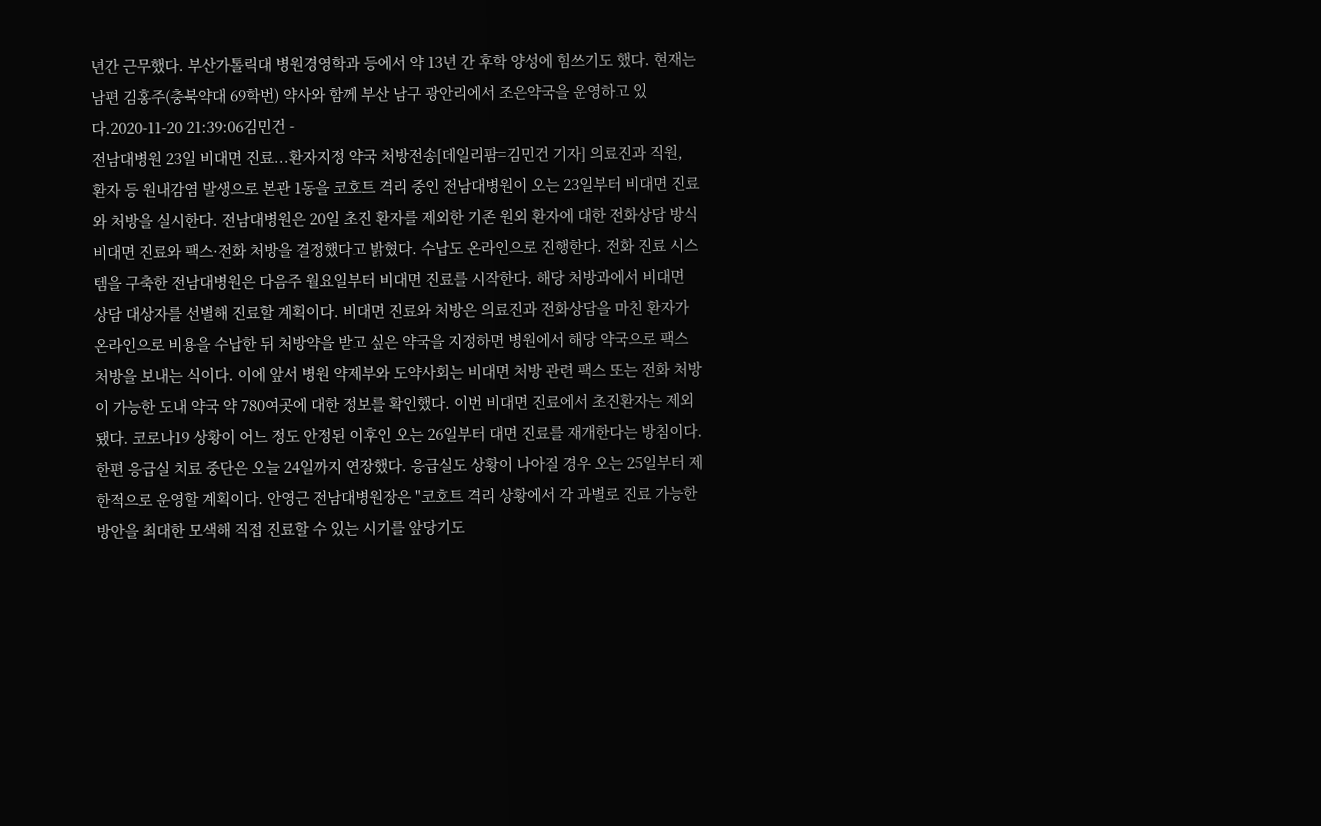년간 근무했다. 부산가톨릭대 병원경영학과 등에서 약 13년 간 후학 양성에 힘쓰기도 했다. 현재는 남편 김홍주(충북약대 69학번) 약사와 함께 부산 남구 광안리에서 조은약국을 운영하고 있다.2020-11-20 21:39:06김민건 -
전남대병원 23일 비대면 진료...환자지정 약국 처방전송[데일리팜=김민건 기자] 의료진과 직원, 환자 등 원내감염 발생으로 본관 1동을 코호트 격리 중인 전남대병원이 오는 23일부터 비대면 진료와 처방을 실시한다. 전남대병원은 20일 초진 환자를 제외한 기존 원외 환자에 대한 전화상담 방식 비대면 진료와 팩스·전화 처방을 결정했다고 밝혔다. 수납도 온라인으로 진행한다. 전화 진료 시스템을 구축한 전남대병원은 다음주 월요일부터 비대면 진료를 시작한다. 해당 처방과에서 비대면 상담 대상자를 선별해 진료할 계획이다. 비대면 진료와 처방은 의료진과 전화상담을 마친 환자가 온라인으로 비용을 수납한 뒤 처방약을 받고 싶은 약국을 지정하면 병원에서 해당 약국으로 팩스 처방을 보내는 식이다. 이에 앞서 병원 약제부와 도약사회는 비대면 처방 관련 팩스 또는 전화 처방이 가능한 도내 약국 약 780여곳에 대한 정보를 확인했다. 이번 비대면 진료에서 초진환자는 제외됐다. 코로나19 상황이 어느 정도 안정된 이후인 오는 26일부터 대면 진료를 재개한다는 방침이다. 한편 응급실 치료 중단은 오늘 24일까지 연장했다. 응급실도 상황이 나아질 경우 오는 25일부터 제한적으로 운영할 계획이다. 안영근 전남대병원장은 "코호트 격리 상황에서 각 과별로 진료 가능한 방안을 최대한 모색해 직접 진료할 수 있는 시기를 앞당기도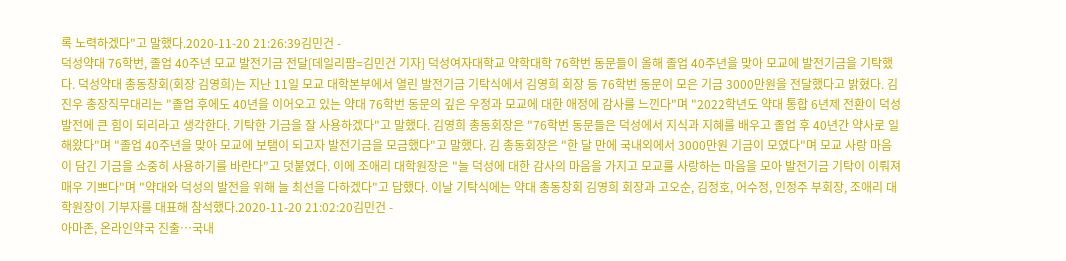록 노력하겠다"고 말했다.2020-11-20 21:26:39김민건 -
덕성약대 76학번, 졸업 40주년 모교 발전기금 전달[데일리팜=김민건 기자] 덕성여자대학교 약학대학 76학번 동문들이 올해 졸업 40주년을 맞아 모교에 발전기금을 기탁했다. 덕성약대 총동창회(회장 김영희)는 지난 11일 모교 대학본부에서 열린 발전기금 기탁식에서 김영희 회장 등 76학번 동문이 모은 기금 3000만원을 전달했다고 밝혔다. 김진우 총장직무대리는 "졸업 후에도 40년을 이어오고 있는 약대 76학번 동문의 깊은 우정과 모교에 대한 애정에 감사를 느낀다"며 "2022학년도 약대 통합 6년제 전환이 덕성 발전에 큰 힘이 되리라고 생각한다. 기탁한 기금을 잘 사용하겠다"고 말했다. 김영희 총동회장은 "76학번 동문들은 덕성에서 지식과 지혜를 배우고 졸업 후 40년간 약사로 일해왔다"며 "졸업 40주년을 맞아 모교에 보탬이 되고자 발전기금을 모금했다"고 말했다. 김 총동회장은 "한 달 만에 국내외에서 3000만원 기금이 모였다"며 모교 사랑 마음이 담긴 기금을 소중히 사용하기를 바란다"고 덧붙였다. 이에 조애리 대학원장은 "늘 덕성에 대한 감사의 마음을 가지고 모교를 사랑하는 마음을 모아 발전기금 기탁이 이뤄져 매우 기쁘다"며 "약대와 덕성의 발전을 위해 늘 최선을 다하겠다"고 답했다. 이날 기탁식에는 약대 총동창회 김영희 회장과 고오순, 김정호, 어수정, 인정주 부회장, 조애리 대학원장이 기부자를 대표해 참석했다.2020-11-20 21:02:20김민건 -
아마존, 온라인약국 진출…국내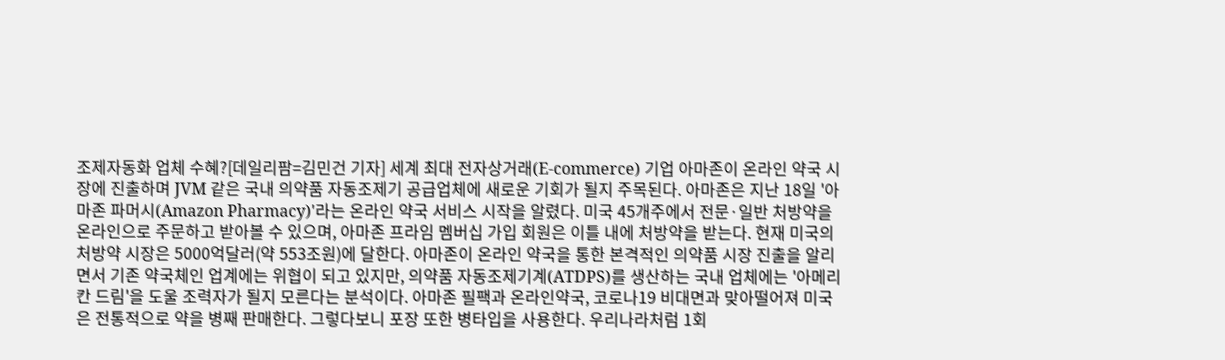조제자동화 업체 수혜?[데일리팜=김민건 기자] 세계 최대 전자상거래(E-commerce) 기업 아마존이 온라인 약국 시장에 진출하며 JVM 같은 국내 의약품 자동조제기 공급업체에 새로운 기회가 될지 주목된다. 아마존은 지난 18일 '아마존 파머시(Amazon Pharmacy)'라는 온라인 약국 서비스 시작을 알렸다. 미국 45개주에서 전문·일반 처방약을 온라인으로 주문하고 받아볼 수 있으며, 아마존 프라임 멤버십 가입 회원은 이틀 내에 처방약을 받는다. 현재 미국의 처방약 시장은 5000억달러(약 553조원)에 달한다. 아마존이 온라인 약국을 통한 본격적인 의약품 시장 진출을 알리면서 기존 약국체인 업계에는 위협이 되고 있지만, 의약품 자동조제기계(ATDPS)를 생산하는 국내 업체에는 '아메리칸 드림'을 도울 조력자가 될지 모른다는 분석이다. 아마존 필팩과 온라인약국, 코로나19 비대면과 맞아떨어져 미국은 전통적으로 약을 병째 판매한다. 그렇다보니 포장 또한 병타입을 사용한다. 우리나라처럼 1회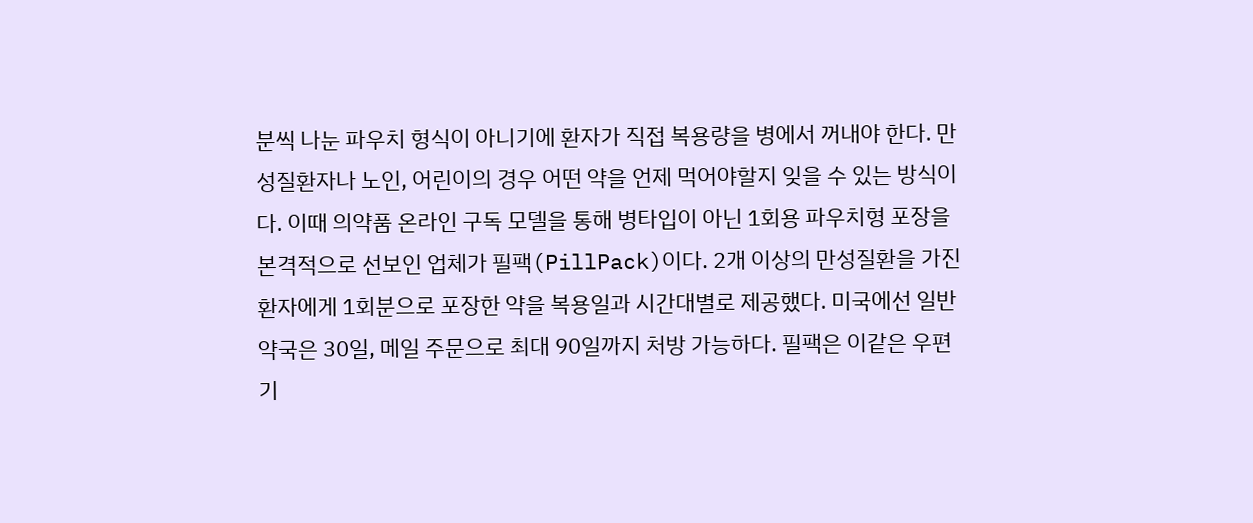분씩 나눈 파우치 형식이 아니기에 환자가 직접 복용량을 병에서 꺼내야 한다. 만성질환자나 노인, 어린이의 경우 어떤 약을 언제 먹어야할지 잊을 수 있는 방식이다. 이때 의약품 온라인 구독 모델을 통해 병타입이 아닌 1회용 파우치형 포장을 본격적으로 선보인 업체가 필팩(PillPack)이다. 2개 이상의 만성질환을 가진 환자에게 1회분으로 포장한 약을 복용일과 시간대별로 제공했다. 미국에선 일반 약국은 30일, 메일 주문으로 최대 90일까지 처방 가능하다. 필팩은 이같은 우편 기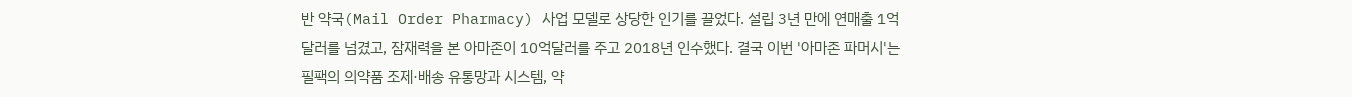반 약국(Mail Order Pharmacy) 사업 모델로 상당한 인기를 끌었다. 설립 3년 만에 연매출 1억달러를 넘겼고, 잠재력을 본 아마존이 10억달러를 주고 2018년 인수했다. 결국 이번 '아마존 파머시'는 필팩의 의약품 조제·배송 유통망과 시스템, 약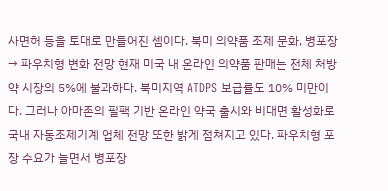사면허 등을 토대로 만들어진 셈이다. 북미 의약품 조제 문화, 병포장 → 파우치형 변화 전망 현재 미국 내 온라인 의약품 판매는 전체 처방약 시장의 5%에 불과하다. 북미지역 ATDPS 보급률도 10% 미만이다. 그러나 아마존의 필팩 기반 온라인 약국 출시와 비대면 활성화로 국내 자동조제기계 업체 전망 또한 밝게 점쳐지고 있다. 파우치형 포장 수요가 늘면서 병포장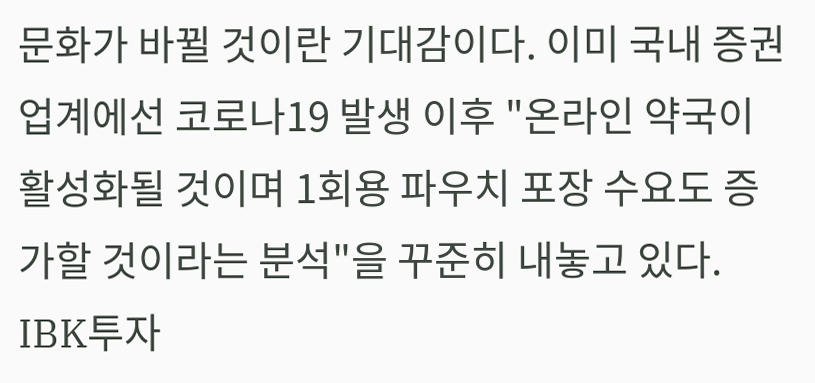문화가 바뀔 것이란 기대감이다. 이미 국내 증권업계에선 코로나19 발생 이후 "온라인 약국이 활성화될 것이며 1회용 파우치 포장 수요도 증가할 것이라는 분석"을 꾸준히 내놓고 있다. IBK투자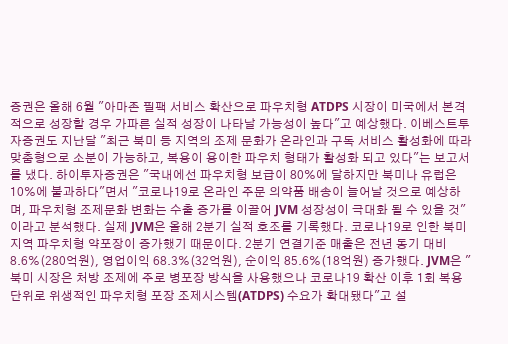증권은 올해 6월 "아마존 필팩 서비스 확산으로 파우치형 ATDPS 시장이 미국에서 본격적으로 성장할 경우 가파른 실적 성장이 나타날 가능성이 높다"고 예상했다. 이베스트투자증권도 지난달 "최근 북미 등 지역의 조제 문화가 온라인과 구독 서비스 활성화에 따라 맞춤형으로 소분이 가능하고, 복용이 용이한 파우치 형태가 활성화 되고 있다"는 보고서를 냈다. 하이투자증권은 "국내에선 파우치형 보급이 80%에 달하지만 북미나 유럽은 10%에 불과하다"면서 "코로나19로 온라인 주문 의약품 배송이 늘어날 것으로 예상하며, 파우치형 조제문화 변화는 수출 증가를 이끌어 JVM 성장성이 극대화 될 수 있을 것"이라고 분석했다. 실제 JVM은 올해 2분기 실적 호조를 기록했다. 코로나19로 인한 북미지역 파우치형 약포장이 증가했기 때문이다. 2분기 연결기준 매출은 전년 동기 대비 8.6%(280억원), 영업이익 68.3%(32억원), 순이익 85.6%(18억원) 증가했다. JVM은 "북미 시장은 처방 조제에 주로 병포장 방식을 사용했으나 코로나19 확산 이후 1회 복용 단위로 위생적인 파우치형 포장 조제시스템(ATDPS) 수요가 확대됐다"고 설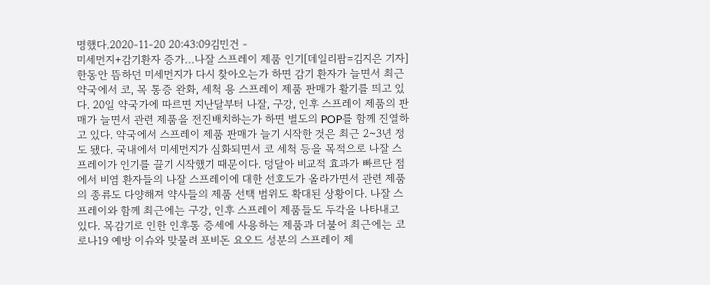명했다.2020-11-20 20:43:09김민건 -
미세먼지+감기환자 증가…나잘 스프레이 제품 인기[데일리팜=김지은 기자] 한동안 뜸하던 미세먼지가 다시 찾아오는가 하면 감기 환자가 늘면서 최근 약국에서 코, 목 통증 완화, 세척 용 스프레이 제품 판매가 활기를 띄고 있다. 20일 약국가에 따르면 지난달부터 나잘, 구강, 인후 스프레이 제품의 판매가 늘면서 관련 제품을 전진배치하는가 하면 별도의 POP를 함께 진열하고 있다. 약국에서 스프레이 제품 판매가 늘기 시작한 것은 최근 2~3년 정도 됐다. 국내에서 미세먼지가 심화되면서 코 세척 등을 목적으로 나잘 스프레이가 인기를 끌기 시작했기 때문이다. 덩달아 비교적 효과가 빠르단 점에서 비염 환자들의 나잘 스프레이에 대한 선호도가 올라가면서 관련 제품의 종류도 다양해져 약사들의 제품 선택 범위도 확대된 상황이다. 나잘 스프레이와 함께 최근에는 구강, 인후 스프레이 제품들도 두각을 나타내고 있다. 목감기로 인한 인후통 증세에 사용하는 제품과 더불어 최근에는 코로나19 예방 이슈와 맞물려 포비돈 요오드 성분의 스프레이 제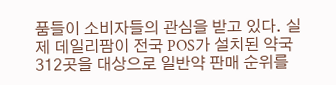품들이 소비자들의 관심을 받고 있다. 실제 데일리팜이 전국 POS가 설치된 약국 312곳을 대상으로 일반약 판매 순위를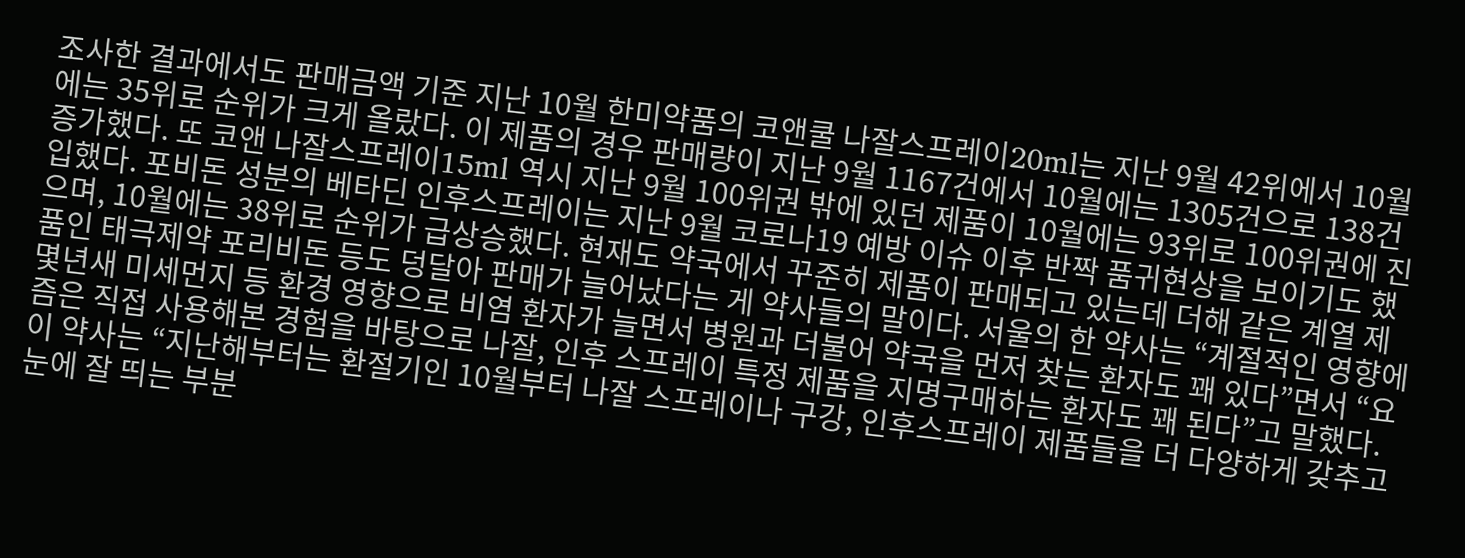조사한 결과에서도 판매금액 기준 지난 10월 한미약품의 코앤쿨 나잘스프레이20ml는 지난 9월 42위에서 10월에는 35위로 순위가 크게 올랐다. 이 제품의 경우 판매량이 지난 9월 1167건에서 10월에는 1305건으로 138건 증가했다. 또 코앤 나잘스프레이15ml 역시 지난 9월 100위권 밖에 있던 제품이 10월에는 93위로 100위권에 진입했다. 포비돈 성분의 베타딘 인후스프레이는 지난 9월 코로나19 예방 이슈 이후 반짝 품귀현상을 보이기도 했으며, 10월에는 38위로 순위가 급상승했다. 현재도 약국에서 꾸준히 제품이 판매되고 있는데 더해 같은 계열 제품인 태극제약 포리비돈 등도 덩달아 판매가 늘어났다는 게 약사들의 말이다. 서울의 한 약사는 “계절적인 영향에 몇년새 미세먼지 등 환경 영향으로 비염 환자가 늘면서 병원과 더불어 약국을 먼저 찾는 환자도 꽤 있다”면서 “요즘은 직접 사용해본 경험을 바탕으로 나잘, 인후 스프레이 특정 제품을 지명구매하는 환자도 꽤 된다”고 말했다. 이 약사는 “지난해부터는 환절기인 10월부터 나잘 스프레이나 구강, 인후스프레이 제품들을 더 다양하게 갖추고 눈에 잘 띄는 부분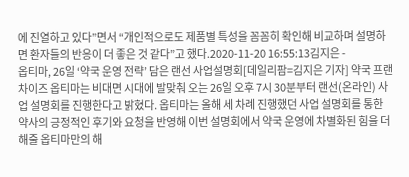에 진열하고 있다”면서 “개인적으로도 제품별 특성을 꼼꼼히 확인해 비교하며 설명하면 환자들의 반응이 더 좋은 것 같다”고 했다.2020-11-20 16:55:13김지은 -
옵티마, 26일 ‘약국 운영 전략’ 담은 랜선 사업설명회[데일리팜=김지은 기자] 약국 프랜차이즈 옵티마는 비대면 시대에 발맞춰 오는 26일 오후 7시 30분부터 랜선(온라인) 사업 설명회를 진행한다고 밝혔다. 옵티마는 올해 세 차례 진행했던 사업 설명회를 통한 약사의 긍정적인 후기와 요청을 반영해 이번 설명회에서 약국 운영에 차별화된 힘을 더해줄 옵티마만의 해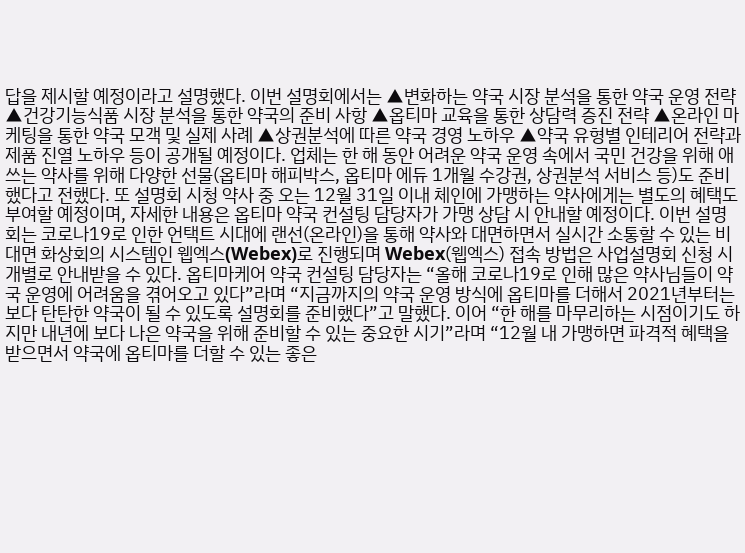답을 제시할 예정이라고 설명했다. 이번 설명회에서는 ▲변화하는 약국 시장 분석을 통한 약국 운영 전략 ▲건강기능식품 시장 분석을 통한 약국의 준비 사항 ▲옵티마 교육을 통한 상담력 증진 전략 ▲온라인 마케팅을 통한 약국 모객 및 실제 사례 ▲상권분석에 따른 약국 경영 노하우 ▲약국 유형별 인테리어 전략과 제품 진열 노하우 등이 공개될 예정이다. 업체는 한 해 동안 어려운 약국 운영 속에서 국민 건강을 위해 애쓰는 약사를 위해 다양한 선물(옵티마 해피박스, 옵티마 에듀 1개월 수강권, 상권분석 서비스 등)도 준비했다고 전했다. 또 설명회 시청 약사 중 오는 12월 31일 이내 체인에 가맹하는 약사에게는 별도의 혜택도 부여할 예정이며, 자세한 내용은 옵티마 약국 컨설팅 담당자가 가맹 상담 시 안내할 예정이다. 이번 설명회는 코로나19로 인한 언택트 시대에 랜선(온라인)을 통해 약사와 대면하면서 실시간 소통할 수 있는 비대면 화상회의 시스템인 웹엑스(Webex)로 진행되며 Webex(웹엑스) 접속 방법은 사업설명회 신청 시 개별로 안내받을 수 있다. 옵티마케어 약국 컨설팅 담당자는 “올해 코로나19로 인해 많은 약사님들이 약국 운영에 어려움을 겪어오고 있다”라며 “지금까지의 약국 운영 방식에 옵티마를 더해서 2021년부터는 보다 탄탄한 약국이 될 수 있도록 설명회를 준비했다”고 말했다. 이어 “한 해를 마무리하는 시점이기도 하지만 내년에 보다 나은 약국을 위해 준비할 수 있는 중요한 시기”라며 “12월 내 가맹하면 파격적 혜택을 받으면서 약국에 옵티마를 더할 수 있는 좋은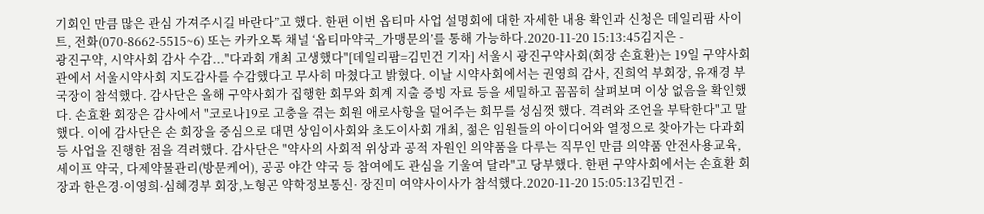기회인 만큼 많은 관심 가져주시길 바란다”고 했다. 한편 이번 옵티마 사업 설명회에 대한 자세한 내용 확인과 신청은 데일리팜 사이트, 전화(070-8662-5515~6) 또는 카카오톡 채널 ‘옵티마약국_가맹문의’를 통해 가능하다.2020-11-20 15:13:45김지은 -
광진구약, 시약사회 감사 수감..."다과회 개최 고생했다"[데일리팜=김민건 기자] 서울시 광진구약사회(회장 손효환)는 19일 구약사회관에서 서울시약사회 지도감사를 수감했다고 무사히 마쳤다고 밝혔다. 이날 시약사회에서는 권영희 감사, 진희억 부회장, 유재경 부국장이 참석했다. 감사단은 올해 구약사회가 집행한 회무와 회계 지출 증빙 자료 등을 세밀하고 꼼꼼히 살펴보며 이상 없음을 확인했다. 손효환 회장은 감사에서 "코로나19로 고충을 겪는 회원 애로사항을 덜어주는 회무를 성심껏 했다. 격려와 조언을 부탁한다"고 말했다. 이에 감사단은 손 회장을 중심으로 대면 상임이사회와 초도이사회 개최, 젊은 임원들의 아이디어와 열정으로 찾아가는 다과회 등 사업을 진행한 점을 격려했다. 감사단은 "약사의 사회적 위상과 공적 자원인 의약품을 다루는 직무인 만큼 의약품 안전사용교육, 세이프 약국, 다제약물관리(방문케어), 공공 야간 약국 등 참여에도 관심을 기울여 달라"고 당부했다. 한편 구약사회에서는 손효환 회장과 한은경·이영희·심혜경부 회장,노형곤 약학정보통신· 장진미 여약사이사가 참석했다.2020-11-20 15:05:13김민건 -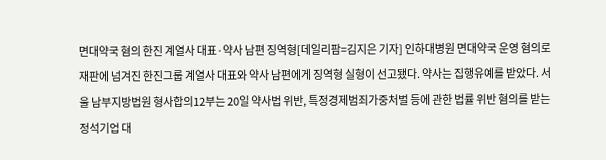면대약국 혐의 한진 계열사 대표·약사 남편 징역형[데일리팜=김지은 기자] 인하대병원 면대약국 운영 혐의로 재판에 넘겨진 한진그룹 계열사 대표와 약사 남편에게 징역형 실형이 선고됐다. 약사는 집행유예를 받았다. 서울 남부지방법원 형사합의12부는 20일 약사법 위반, 특정경제범죄가중처벌 등에 관한 법률 위반 혐의를 받는 정석기업 대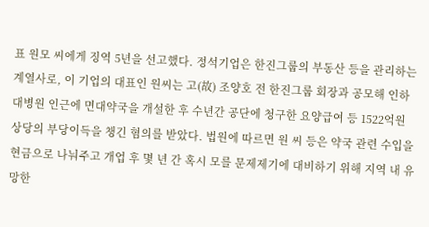표 원모 씨에게 징역 5년을 선고했다. 정석기업은 한진그룹의 부동산 등을 관리하는 계열사로, 이 기업의 대표인 원씨는 고(故) 조양호 전 한진그룹 회장과 공모해 인하대병원 인근에 면대약국을 개설한 후 수년간 공단에 청구한 요양급여 등 1522억원 상당의 부당이득을 챙긴 혐의를 받았다. 법원에 따르면 원 씨 등은 약국 관련 수입을 현금으로 나눠주고 개업 후 몇 년 간 혹시 모를 문제제기에 대비하기 위해 지역 내 유망한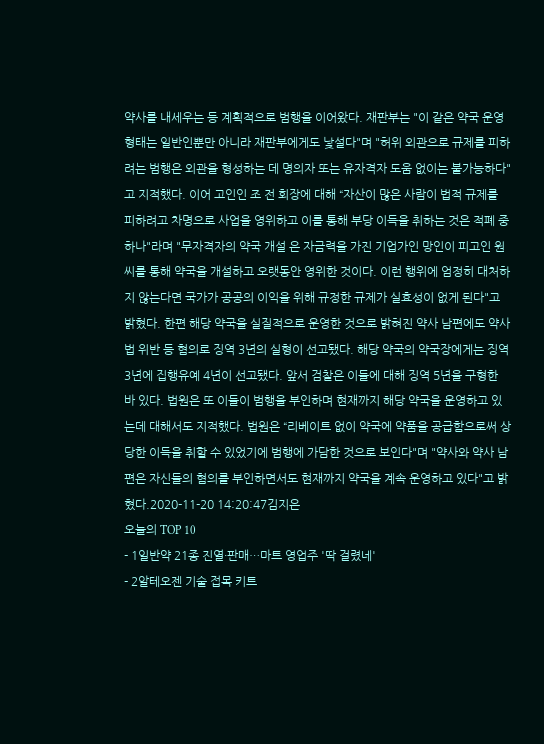약사를 내세우는 등 계획적으로 범행을 이어왔다. 재판부는 "이 같은 약국 운영 형태는 일반인뿐만 아니라 재판부에게도 낯설다"며 "허위 외관으로 규제를 피하려는 범행은 외관을 형성하는 데 명의자 또는 유자격자 도움 없이는 불가능하다"고 지적했다. 이어 고인인 조 전 회장에 대해 “자산이 많은 사람이 법적 규제를 피하려고 차명으로 사업을 영위하고 이를 통해 부당 이득을 취하는 것은 적폐 중 하나"라며 "무자격자의 약국 개설 은 자금력을 가진 기업가인 망인이 피고인 원 씨를 통해 약국을 개설하고 오랫동안 영위한 것이다. 이런 행위에 엄정히 대처하지 않는다면 국가가 공공의 이익을 위해 규정한 규제가 실효성이 없게 된다"고 밝혔다. 한편 해당 약국을 실질적으로 운영한 것으로 밝혀진 약사 남편에도 약사법 위반 등 혐의로 징역 3년의 실형이 선고됐다. 해당 약국의 약국장에게는 징역 3년에 집행유예 4년이 선고됐다. 앞서 검찰은 이들에 대해 징역 5년을 구형한 바 있다. 법원은 또 이들이 범행을 부인하며 현재까지 해당 약국을 운영하고 있는데 대해서도 지적했다. 법원은 “리베이트 없이 약국에 약품을 공급함으로써 상당한 이득을 취할 수 있었기에 범행에 가담한 것으로 보인다"며 "약사와 약사 남편은 자신들의 혐의를 부인하면서도 현재까지 약국을 계속 운영하고 있다"고 밝혔다.2020-11-20 14:20:47김지은
오늘의 TOP 10
- 1일반약 21종 진열·판매…마트 영업주 '딱 걸렸네'
- 2알테오젠 기술 접목 키트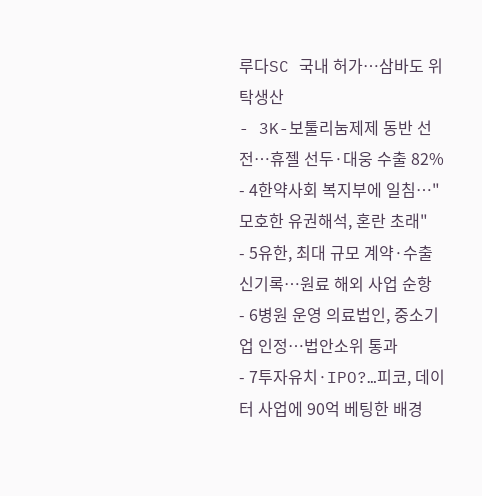루다SC 국내 허가…삼바도 위탁생산
- 3K-보툴리눔제제 동반 선전…휴젤 선두·대웅 수출 82%
- 4한약사회 복지부에 일침…"모호한 유권해석, 혼란 초래"
- 5유한, 최대 규모 계약·수출 신기록…원료 해외 사업 순항
- 6병원 운영 의료법인, 중소기업 인정…법안소위 통과
- 7투자유치·IPO?…피코, 데이터 사업에 90억 베팅한 배경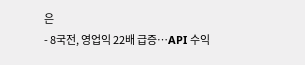은
- 8국전, 영업익 22배 급증…API 수익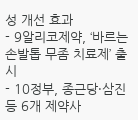성 개선 효과
- 9알리코제약, ‘바르는 손발톱 무좀 치료제’ 출시
- 10정부, 종근당·삼진 등 6개 제약사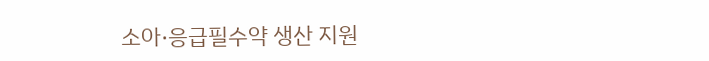소아·응급필수약 생산 지원